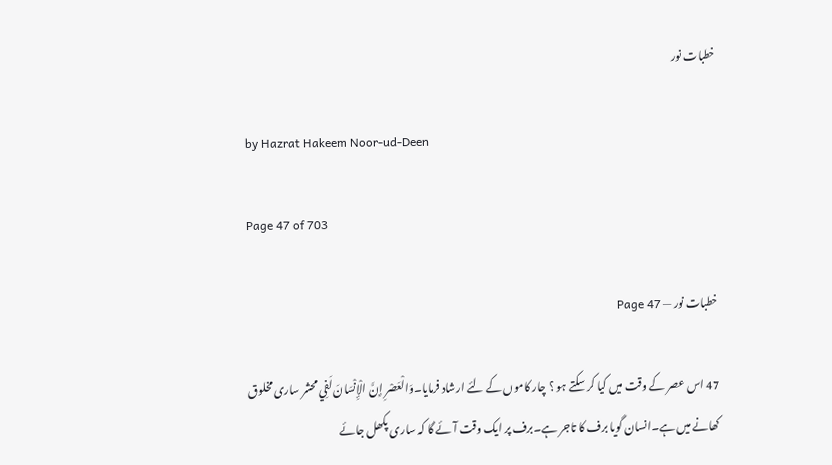خطبات نور

by Hazrat Hakeem Noor-ud-Deen

Page 47 of 703

خطبات نور — Page 47

47 اس عصر کے وقت میں کیا کر سکتے ہو ؟ چار کاموں کے لئے ارشاد فرمایا۔وَالْعَصْرِ إِنَّ الْإِنْسَانَ لَفِي محشر ساری مخلوق کھانے میں ہے۔انسان گویا برف کا تاجر ہے۔برف پر ایک وقت آئے گا کہ ساری پکھل جائے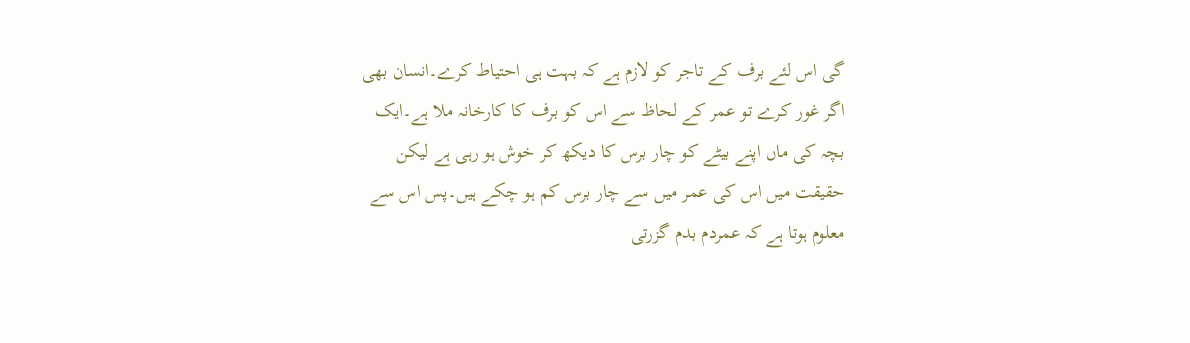گی اس لئے برف کے تاجر کو لازم ہے کہ بہت ہی احتیاط کرے۔انسان بھی اگر غور کرے تو عمر کے لحاظ سے اس کو برف کا کارخانہ ملا ہے۔ایک بچہ کی ماں اپنے بیٹے کو چار برس کا دیکھ کر خوش ہو رہی ہے لیکن حقیقت میں اس کی عمر میں سے چار برس کم ہو چکے ہیں۔پس اس سے معلوم ہوتا ہے کہ عمردم بدم گزرتی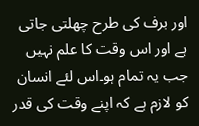اور برف کی طرح چھلتی جاتی ہے اور اس وقت کا علم نہیں جب یہ تمام ہو۔اس لئے انسان کو لازم ہے کہ اپنے وقت کی قدر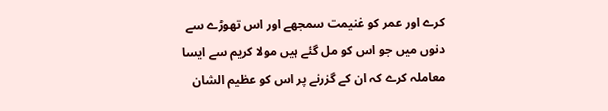کرے اور عمر کو غنیمت سمجھے اور اس تھوڑے سے دنوں میں جو اس کو مل گئے ہیں مولا کریم سے ایسا معاملہ کرے کہ ان کے گزرنے پر اس کو عظیم الشان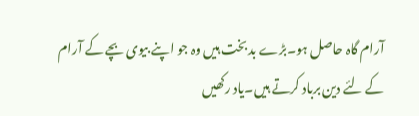آرام گاہ حاصل ہو۔بڑے بد بخت ہیں وہ جو اپنے بیوی بچے کے آرام کے لئے دین برباد کرتے ہیں۔یاد رکھیں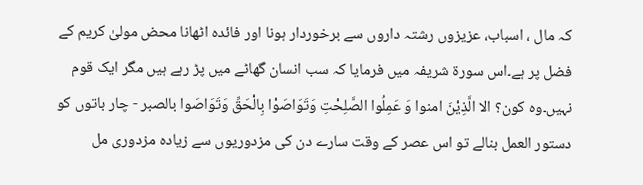کہ مال ، اسباب، عزیزوں رشتہ داروں سے برخوردار ہونا اور فائدہ اٹھانا محض مولیٰ کریم کے فضل پر ہے۔اس سورۃ شریفہ میں فرمایا کہ سب انسان گھاٹے میں پڑ رہے ہیں مگر ایک قوم نہیں۔وہ کون؟ الا الَّذِيْنَ امنوا وَ عَمِلُوا الصَّلِحْتِ وَتَوَاصَوْا بِالْحَقِّ وَتَوَاصَوا بالصبر - چار باتوں کو دستور العمل بنالے تو اس عصر کے وقت سارے دن کی مزدوریوں سے زیادہ مزدوری مل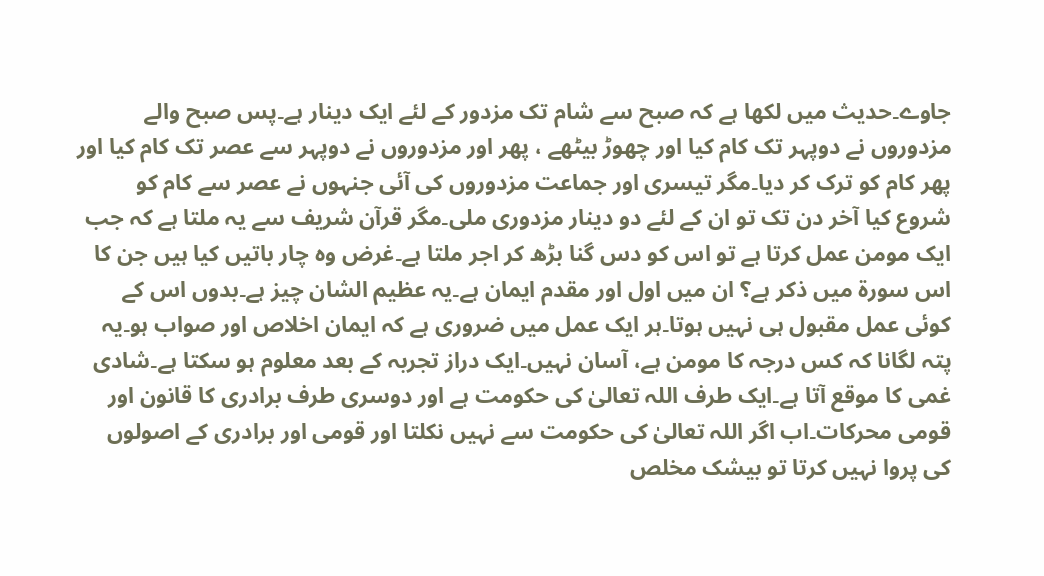جاوے۔حدیث میں لکھا ہے کہ صبح سے شام تک مزدور کے لئے ایک دینار ہے۔پس صبح والے مزدوروں نے دوپہر تک کام کیا اور چھوڑ بیٹھے ، پھر اور مزدوروں نے دوپہر سے عصر تک کام کیا اور پھر کام کو ترک کر دیا۔مگر تیسری اور جماعت مزدوروں کی آئی جنہوں نے عصر سے کام کو شروع کیا آخر دن تک تو ان کے لئے دو دینار مزدوری ملی۔مگر قرآن شریف سے یہ ملتا ہے کہ جب ایک مومن عمل کرتا ہے تو اس کو دس گنا بڑھ کر اجر ملتا ہے۔غرض وہ چار باتیں کیا ہیں جن کا اس سورۃ میں ذکر ہے؟ ان میں اول اور مقدم ایمان ہے۔یہ عظیم الشان چیز ہے۔بدوں اس کے کوئی عمل مقبول ہی نہیں ہوتا۔ہر ایک عمل میں ضروری ہے کہ ایمان اخلاص اور صواب ہو۔یہ پتہ لگانا کہ کس درجہ کا مومن ہے، آسان نہیں۔ایک دراز تجربہ کے بعد معلوم ہو سکتا ہے۔شادی غمی کا موقع آتا ہے۔ایک طرف اللہ تعالیٰ کی حکومت ہے اور دوسری طرف برادری کا قانون اور قومی محرکات۔اب اگر اللہ تعالیٰ کی حکومت سے نہیں نکلتا اور قومی اور برادری کے اصولوں کی پروا نہیں کرتا تو بیشک مخلص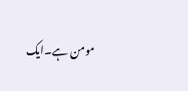مومن ہے۔ایک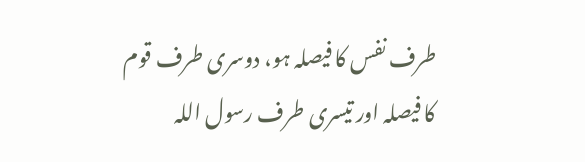طرف نفس کا فیصلہ ہو، دوسری طرف قوم کا فیصلہ اور تیسری طرف رسول اللہ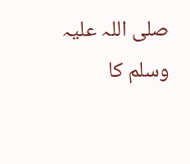صلی اللہ علیہ وسلم کا